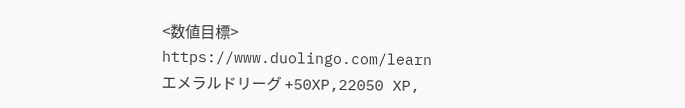<数値目標>
https://www.duolingo.com/learn
エメラルドリーグ +50XP,22050 XP,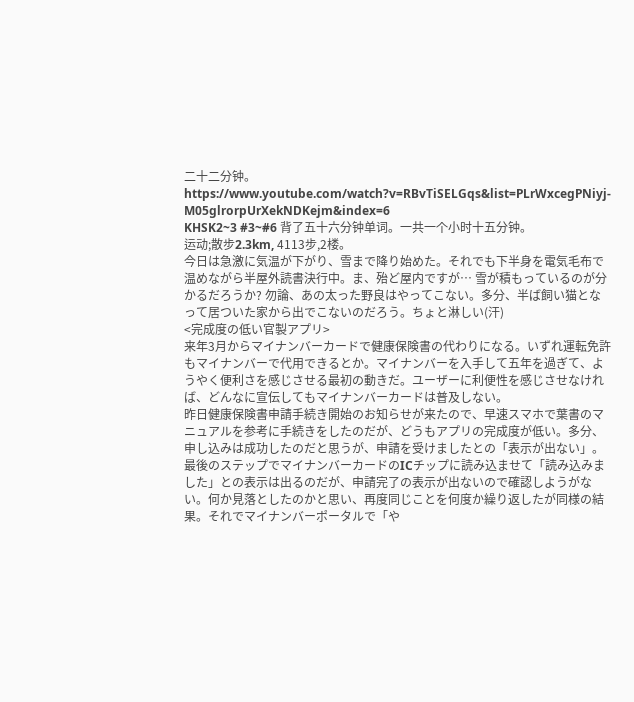二十二分钟。
https://www.youtube.com/watch?v=RBvTiSELGqs&list=PLrWxcegPNiyj-M05glrorpUrXekNDKejm&index=6
KHSK2~3 #3~#6 背了五十六分钟单词。一共一个小时十五分钟。
运动;散步2.3km, 4113步,2楼。
今日は急激に気温が下がり、雪まで降り始めた。それでも下半身を電気毛布で温めながら半屋外読書決行中。ま、殆ど屋内ですが… 雪が積もっているのが分かるだろうか? 勿論、あの太った野良はやってこない。多分、半ば飼い猫となって居ついた家から出でこないのだろう。ちょと淋しい(汗)
<完成度の低い官製アプリ>
来年3月からマイナンバーカードで健康保険書の代わりになる。いずれ運転免許もマイナンバーで代用できるとか。マイナンバーを入手して五年を過ぎて、ようやく便利さを感じさせる最初の動きだ。ユーザーに利便性を感じさせなければ、どんなに宣伝してもマイナンバーカードは普及しない。
昨日健康保険書申請手続き開始のお知らせが来たので、早速スマホで葉書のマニュアルを参考に手続きをしたのだが、どうもアプリの完成度が低い。多分、申し込みは成功したのだと思うが、申請を受けましたとの「表示が出ない」。最後のステップでマイナンバーカードのICチップに読み込ませて「読み込みました」との表示は出るのだが、申請完了の表示が出ないので確認しようがない。何か見落としたのかと思い、再度同じことを何度か繰り返したが同様の結果。それでマイナンバーポータルで「や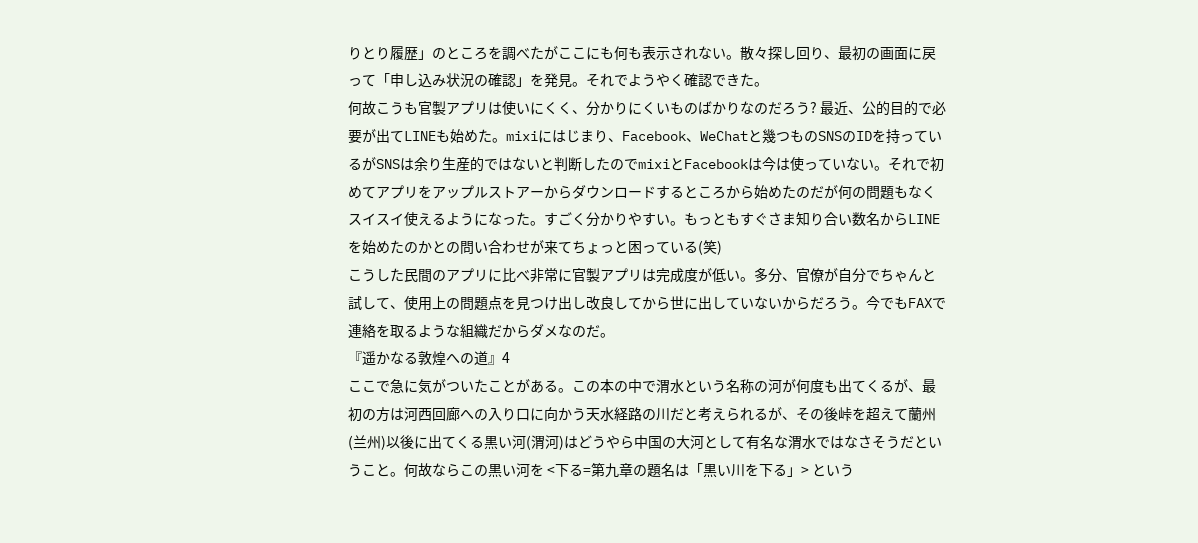りとり履歴」のところを調べたがここにも何も表示されない。散々探し回り、最初の画面に戻って「申し込み状況の確認」を発見。それでようやく確認できた。
何故こうも官製アプリは使いにくく、分かりにくいものばかりなのだろう? 最近、公的目的で必要が出てLINEも始めた。mixiにはじまり、Facebook、WeChatと幾つものSNSのIDを持っているがSNSは余り生産的ではないと判断したのでmixiとFacebookは今は使っていない。それで初めてアプリをアップルストアーからダウンロードするところから始めたのだが何の問題もなくスイスイ使えるようになった。すごく分かりやすい。もっともすぐさま知り合い数名からLINEを始めたのかとの問い合わせが来てちょっと困っている(笑)
こうした民間のアプリに比べ非常に官製アプリは完成度が低い。多分、官僚が自分でちゃんと試して、使用上の問題点を見つけ出し改良してから世に出していないからだろう。今でもFAXで連絡を取るような組織だからダメなのだ。
『遥かなる敦煌への道』4
ここで急に気がついたことがある。この本の中で渭水という名称の河が何度も出てくるが、最初の方は河西回廊への入り口に向かう天水経路の川だと考えられるが、その後峠を超えて蘭州(兰州)以後に出てくる黒い河(渭河)はどうやら中国の大河として有名な渭水ではなさそうだということ。何故ならこの黒い河を <下る=第九章の題名は「黒い川を下る」> という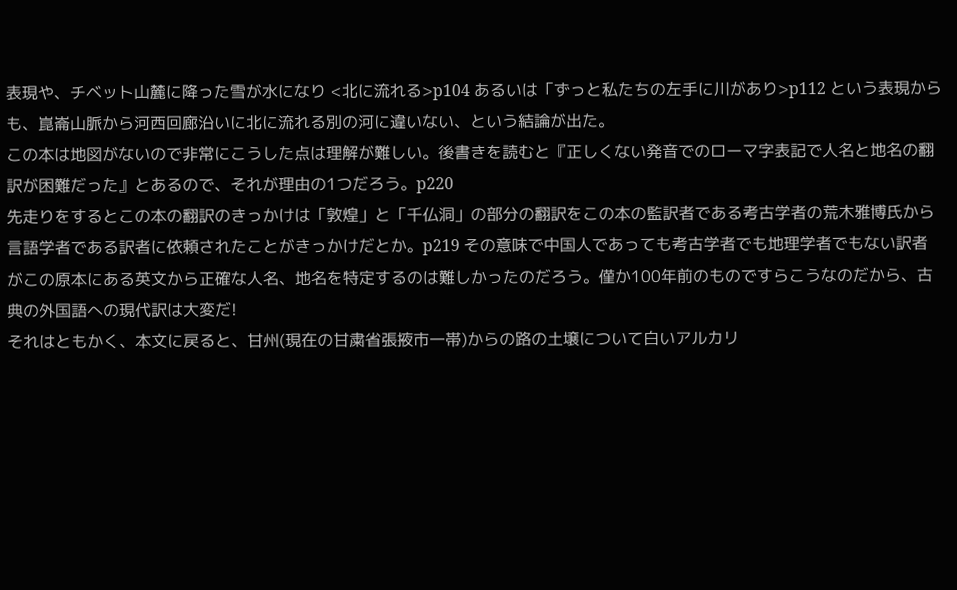表現や、チベット山麓に降った雪が水になり <北に流れる>p104 あるいは「ずっと私たちの左手に川があり>p112 という表現からも、崑崙山脈から河西回廊沿いに北に流れる別の河に違いない、という結論が出た。
この本は地図がないので非常にこうした点は理解が難しい。後書きを読むと『正しくない発音でのローマ字表記で人名と地名の翻訳が困難だった』とあるので、それが理由の1つだろう。p220
先走りをするとこの本の翻訳のきっかけは「敦煌」と「千仏洞」の部分の翻訳をこの本の監訳者である考古学者の荒木雅博氏から言語学者である訳者に依頼されたことがきっかけだとか。p219 その意味で中国人であっても考古学者でも地理学者でもない訳者がこの原本にある英文から正確な人名、地名を特定するのは難しかったのだろう。僅か100年前のものですらこうなのだから、古典の外国語への現代訳は大変だ!
それはともかく、本文に戻ると、甘州(現在の甘粛省張掖市一帯)からの路の土壌について白いアルカリ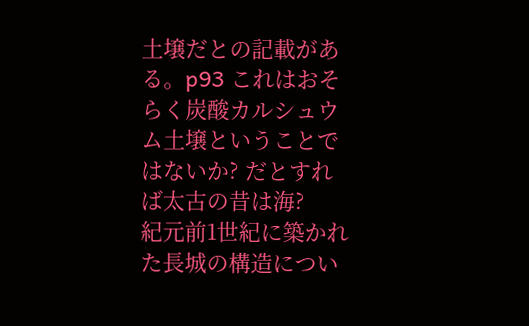土壌だとの記載がある。p93 これはおそらく炭酸カルシュウム土壌ということではないか? だとすれば太古の昔は海?
紀元前1世紀に築かれた長城の構造につい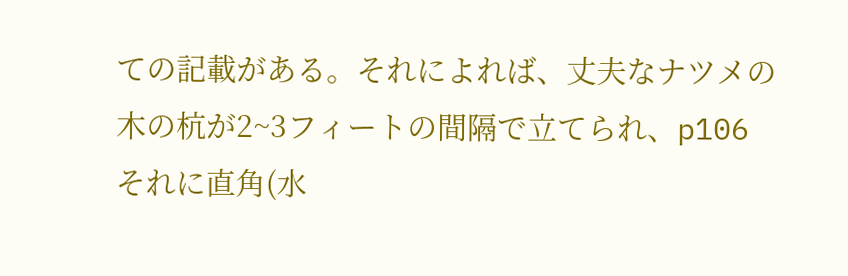ての記載がある。それによれば、丈夫なナツメの木の杭が2~3フィートの間隔で立てられ、p106 それに直角(水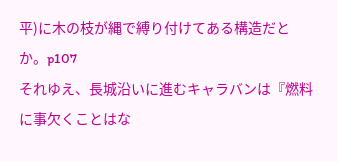平)に木の枝が縄で縛り付けてある構造だとか。p107
それゆえ、長城沿いに進むキャラバンは『燃料に事欠くことはな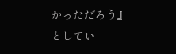かっただろう』としてい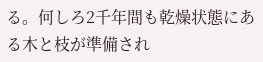る。何しろ2千年間も乾燥状態にある木と枝が準備され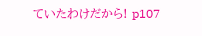ていたわけだから! p107